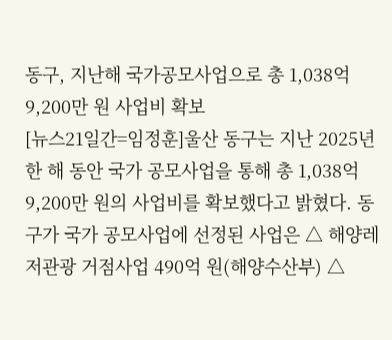동구, 지난해 국가공모사업으로 총 1,038억 9,200만 원 사업비 확보
[뉴스21일간=임정훈]울산 동구는 지난 2025년 한 해 동안 국가 공모사업을 통해 총 1,038억 9,200만 원의 사업비를 확보했다고 밝혔다. 동구가 국가 공모사업에 선정된 사업은 △ 해양레저관광 거점사업 490억 원(해양수산부) △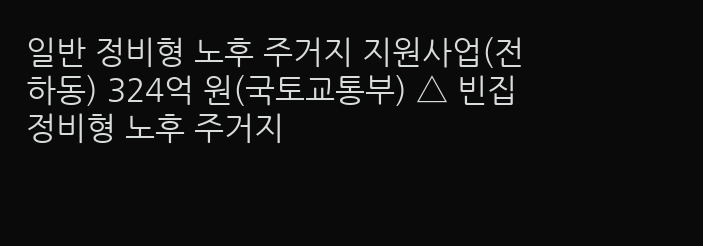일반 정비형 노후 주거지 지원사업(전하동) 324억 원(국토교통부) △ 빈집 정비형 노후 주거지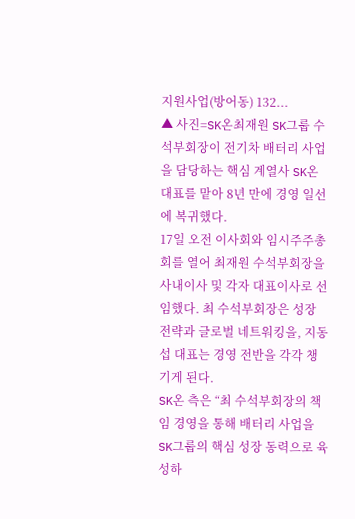지원사업(방어동) 132...
▲ 사진=SK온최재원 SK그룹 수석부회장이 전기차 배터리 사업을 담당하는 핵심 계열사 SK온 대표를 맡아 8년 만에 경영 일선에 복귀했다.
17일 오전 이사회와 임시주주총회를 열어 최재원 수석부회장을 사내이사 및 각자 대표이사로 선임했다. 최 수석부회장은 성장 전략과 글로벌 네트워킹을, 지동섭 대표는 경영 전반을 각각 챙기게 된다.
SK온 측은 “최 수석부회장의 책임 경영을 통해 배터리 사업을 SK그룹의 핵심 성장 동력으로 육성하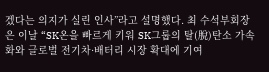겠다는 의지가 실린 인사”라고 설명했다. 최 수석부회장은 이날 “SK온을 빠르게 키워 SK그룹의 탈(脫)탄소 가속화와 글로벌 전기차·배터리 시장 확대에 기여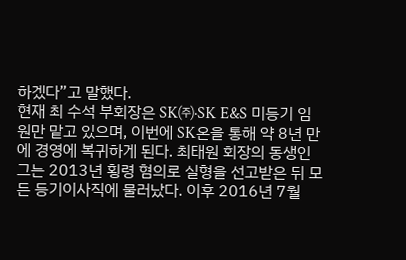하겠다”고 말했다.
현재 최 수석 부회장은 SK㈜·SK E&S 미등기 임원만 맡고 있으며, 이번에 SK온을 통해 약 8년 만에 경영에 복귀하게 된다. 최태원 회장의 동생인 그는 2013년 횡령 혐의로 실형을 선고받은 뒤 모든 등기이사직에 물러났다. 이후 2016년 7월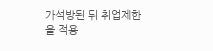가석방된 뒤 취업제한을 적용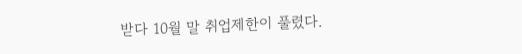받다 10월 말 취업제한이 풀렸다.